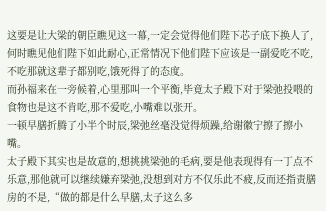这要是让大梁的朝臣瞧见这一幕,一定会觉得他们陛下芯子底下换人了,何时瞧见他们陛下如此耐心,正常情况下他们陛下应该是一副爱吃不吃,不吃那就这辈子都别吃,饿死得了的态度。
而孙福来在一旁候着,心里那叫一个平衡,毕竟太子殿下对于梁弛投喂的食物也是这不肯吃,那不爱吃,小嘴难以张开。
一顿早膳折腾了小半个时辰,梁弛丝毫没觉得烦躁,给谢徽宁擦了擦小嘴。
太子殿下其实也是故意的,想挑挑梁弛的毛病,要是他表现得有一丁点不乐意,那他就可以继续嫌弃梁弛,没想到对方不仅乐此不疲,反而还指责膳房的不是,“做的都是什么早膳,太子这么多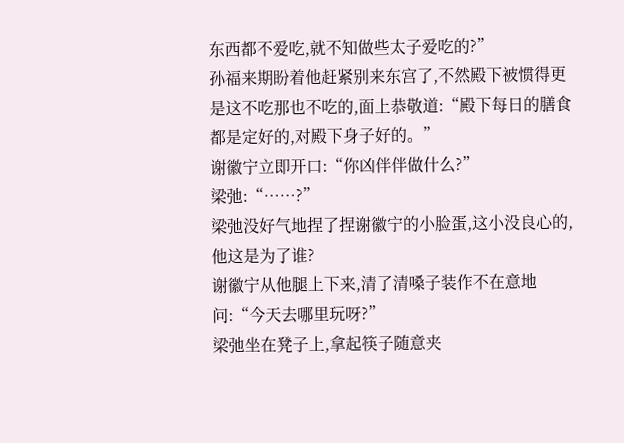东西都不爱吃,就不知做些太子爱吃的?”
孙福来期盼着他赶紧别来东宫了,不然殿下被惯得更是这不吃那也不吃的,面上恭敬道:“殿下每日的膳食都是定好的,对殿下身子好的。”
谢徽宁立即开口:“你凶伴伴做什么?”
梁弛:“……?”
梁弛没好气地捏了捏谢徽宁的小脸蛋,这小没良心的,他这是为了谁?
谢徽宁从他腿上下来,清了清嗓子装作不在意地问:“今天去哪里玩呀?”
梁弛坐在凳子上,拿起筷子随意夹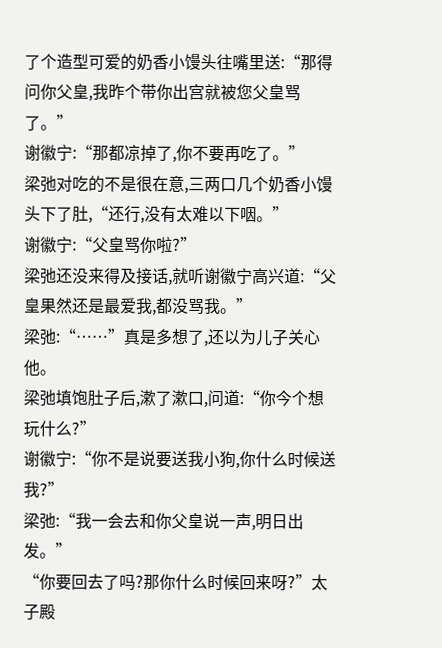了个造型可爱的奶香小馒头往嘴里送:“那得问你父皇,我昨个带你出宫就被您父皇骂了。”
谢徽宁:“那都凉掉了,你不要再吃了。”
梁弛对吃的不是很在意,三两口几个奶香小馒头下了肚,“还行,没有太难以下咽。”
谢徽宁:“父皇骂你啦?”
梁弛还没来得及接话,就听谢徽宁高兴道:“父皇果然还是最爱我,都没骂我。”
梁弛:“……”真是多想了,还以为儿子关心他。
梁弛填饱肚子后,漱了漱口,问道:“你今个想玩什么?”
谢徽宁:“你不是说要送我小狗,你什么时候送我?”
梁弛:“我一会去和你父皇说一声,明日出发。”
“你要回去了吗?那你什么时候回来呀?”太子殿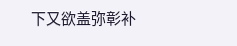下又欲盖弥彰补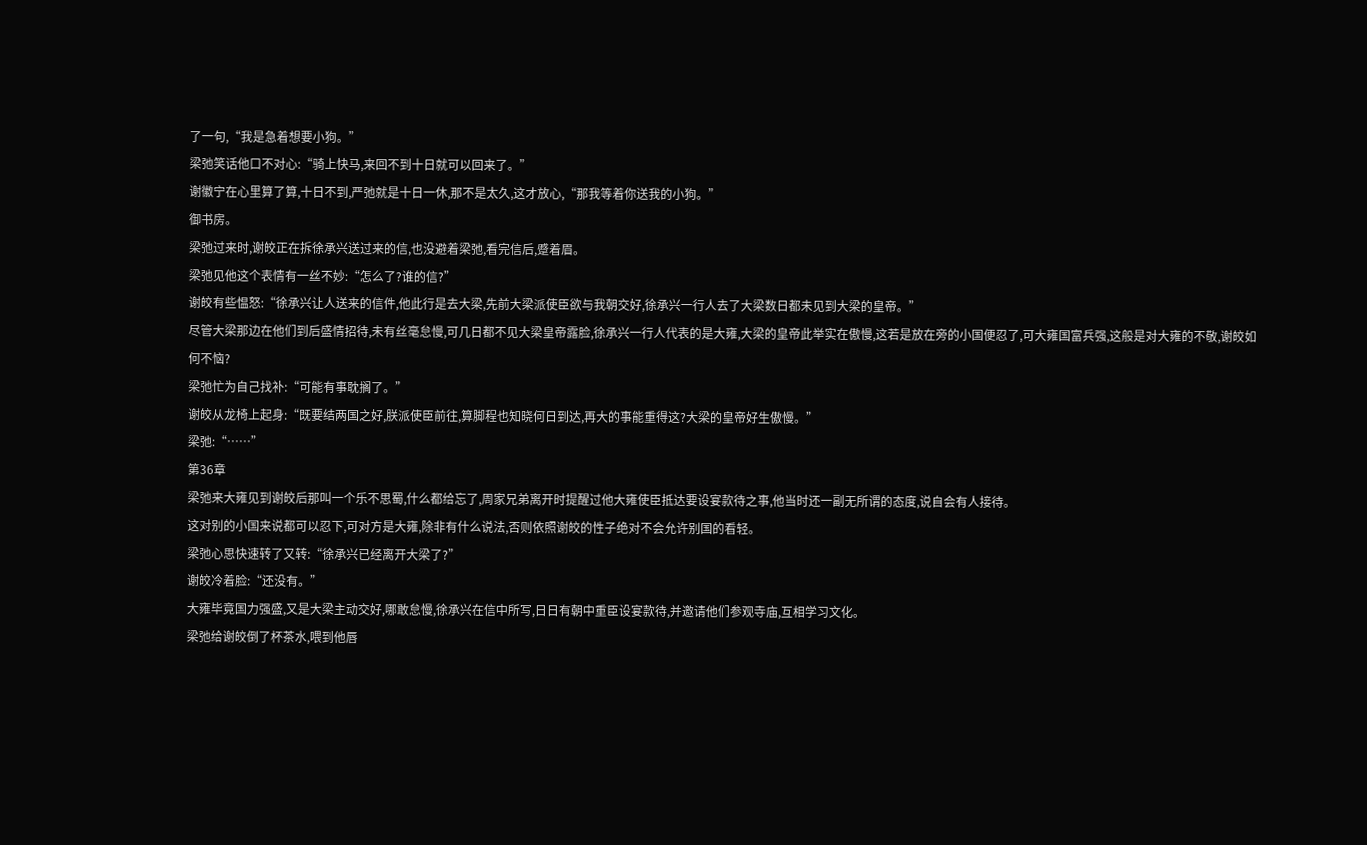了一句,“我是急着想要小狗。”
梁弛笑话他口不对心:“骑上快马,来回不到十日就可以回来了。”
谢徽宁在心里算了算,十日不到,严弛就是十日一休,那不是太久,这才放心,“那我等着你送我的小狗。”
御书房。
梁弛过来时,谢皎正在拆徐承兴送过来的信,也没避着梁弛,看完信后,蹙着眉。
梁弛见他这个表情有一丝不妙:“怎么了?谁的信?”
谢皎有些愠怒:“徐承兴让人送来的信件,他此行是去大梁,先前大梁派使臣欲与我朝交好,徐承兴一行人去了大梁数日都未见到大梁的皇帝。”
尽管大梁那边在他们到后盛情招待,未有丝毫怠慢,可几日都不见大梁皇帝露脸,徐承兴一行人代表的是大雍,大梁的皇帝此举实在傲慢,这若是放在旁的小国便忍了,可大雍国富兵强,这般是对大雍的不敬,谢皎如何不恼?
梁弛忙为自己找补:“可能有事耽搁了。”
谢皎从龙椅上起身:“既要结两国之好,朕派使臣前往,算脚程也知晓何日到达,再大的事能重得这?大梁的皇帝好生傲慢。”
梁弛:“……”
第36章
梁弛来大雍见到谢皎后那叫一个乐不思蜀,什么都给忘了,周家兄弟离开时提醒过他大雍使臣抵达要设宴款待之事,他当时还一副无所谓的态度,说自会有人接待。
这对别的小国来说都可以忍下,可对方是大雍,除非有什么说法,否则依照谢皎的性子绝对不会允许别国的看轻。
梁弛心思快速转了又转:“徐承兴已经离开大梁了?”
谢皎冷着脸:“还没有。”
大雍毕竟国力强盛,又是大梁主动交好,哪敢怠慢,徐承兴在信中所写,日日有朝中重臣设宴款待,并邀请他们参观寺庙,互相学习文化。
梁弛给谢皎倒了杯茶水,喂到他唇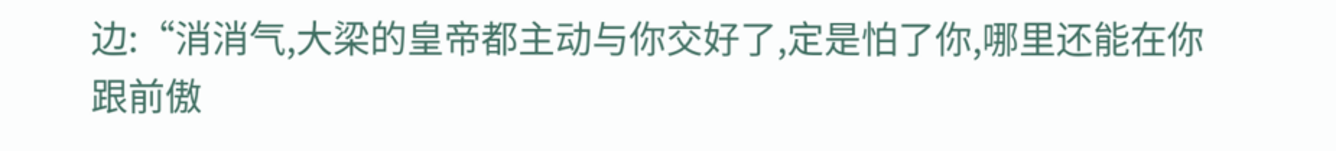边:“消消气,大梁的皇帝都主动与你交好了,定是怕了你,哪里还能在你跟前傲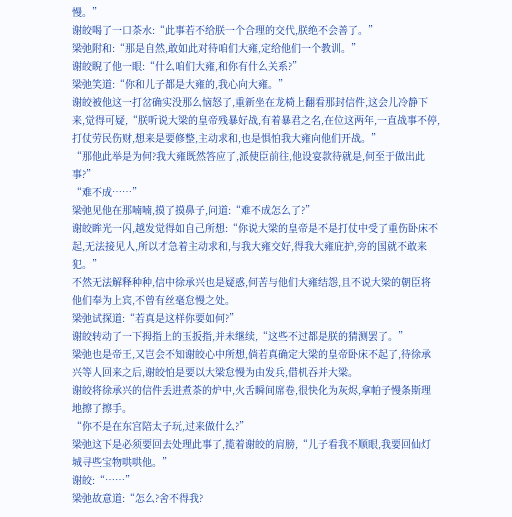慢。”
谢皎喝了一口茶水:“此事若不给朕一个合理的交代,朕绝不会善了。”
梁弛附和:“那是自然,敢如此对待咱们大雍,定给他们一个教训。”
谢皎睨了他一眼:“什么咱们大雍,和你有什么关系?”
梁弛笑道:“你和儿子都是大雍的,我心向大雍。”
谢皎被他这一打岔确实没那么恼怒了,重新坐在龙椅上翻看那封信件,这会儿冷静下来,觉得可疑,“朕听说大梁的皇帝残暴好战,有着暴君之名,在位这两年,一直战事不停,打仗劳民伤财,想来是要修整,主动求和,也是惧怕我大雍向他们开战。”
“那他此举是为何?我大雍既然答应了,派使臣前往,他设宴款待就是,何至于做出此事?”
“难不成……”
梁弛见他在那喃喃,摸了摸鼻子,问道:“难不成怎么了?”
谢皎眸光一闪,越发觉得如自己所想:“你说大梁的皇帝是不是打仗中受了重伤卧床不起,无法接见人,所以才急着主动求和,与我大雍交好,得我大雍庇护,旁的国就不敢来犯。”
不然无法解释种种,信中徐承兴也是疑惑,何苦与他们大雍结怨,且不说大梁的朝臣将他们奉为上宾,不曾有丝毫怠慢之处。
梁弛试探道:“若真是这样你要如何?”
谢皎转动了一下拇指上的玉扳指,并未继续,“这些不过都是朕的猜测罢了。”
梁弛也是帝王,又岂会不知谢皎心中所想,倘若真确定大梁的皇帝卧床不起了,待徐承兴等人回来之后,谢皎怕是要以大梁怠慢为由发兵,借机吞并大梁。
谢皎将徐承兴的信件丢进煮茶的炉中,火舌瞬间席卷,很快化为灰烬,拿帕子慢条斯理地擦了擦手。
“你不是在东宫陪太子玩,过来做什么?”
梁弛这下是必须要回去处理此事了,揽着谢皎的肩膀,“儿子看我不顺眼,我要回仙灯城寻些宝物哄哄他。”
谢皎:“……”
梁弛故意道:“怎么?舍不得我?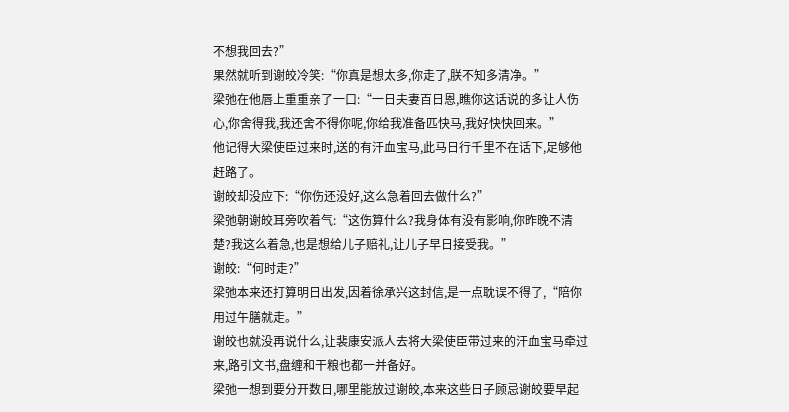不想我回去?”
果然就听到谢皎冷笑:“你真是想太多,你走了,朕不知多清净。”
梁弛在他唇上重重亲了一口:“一日夫妻百日恩,瞧你这话说的多让人伤心,你舍得我,我还舍不得你呢,你给我准备匹快马,我好快快回来。”
他记得大梁使臣过来时,送的有汗血宝马,此马日行千里不在话下,足够他赶路了。
谢皎却没应下:“你伤还没好,这么急着回去做什么?”
梁弛朝谢皎耳旁吹着气:“这伤算什么?我身体有没有影响,你昨晚不清楚?我这么着急,也是想给儿子赔礼,让儿子早日接受我。”
谢皎:“何时走?”
梁弛本来还打算明日出发,因着徐承兴这封信,是一点耽误不得了,“陪你用过午膳就走。”
谢皎也就没再说什么,让裴康安派人去将大梁使臣带过来的汗血宝马牵过来,路引文书,盘缠和干粮也都一并备好。
梁弛一想到要分开数日,哪里能放过谢皎,本来这些日子顾忌谢皎要早起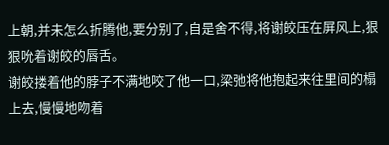上朝,并未怎么折腾他,要分别了,自是舍不得,将谢皎压在屏风上,狠狠吮着谢皎的唇舌。
谢皎搂着他的脖子不满地咬了他一口,梁弛将他抱起来往里间的榻上去,慢慢地吻着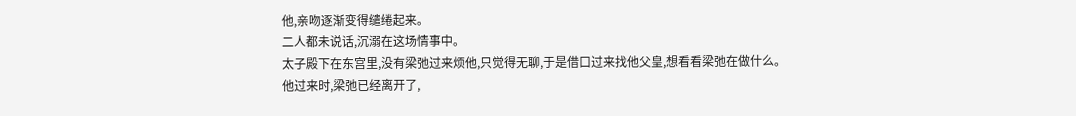他,亲吻逐渐变得缱绻起来。
二人都未说话,沉溺在这场情事中。
太子殿下在东宫里,没有梁弛过来烦他,只觉得无聊,于是借口过来找他父皇,想看看梁弛在做什么。
他过来时,梁弛已经离开了,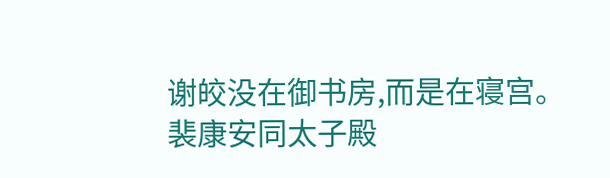谢皎没在御书房,而是在寝宫。
裴康安同太子殿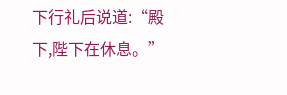下行礼后说道:“殿下,陛下在休息。”